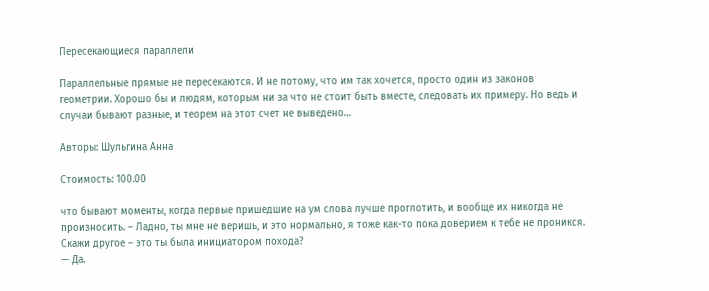Пересекающиеся параллели

Параллельные прямые не пересекаются. И не потому, что им так хочется, просто один из законов геометрии. Хорошо бы и людям, которым ни за что не стоит быть вместе, следовать их примеру. Но ведь и случаи бывают разные, и теорем на этот счет не выведено…

Авторы: Шульгина Анна

Стоимость: 100.00

что бывают моменты, когда первые пришедшие на ум слова лучше проглотить, и вообще их никогда не произносить. – Ладно, ты мне не веришь, и это нормально, я тоже как-то пока доверием к тебе не проникся. Скажи другое – это ты была инициатором похода?
— Да.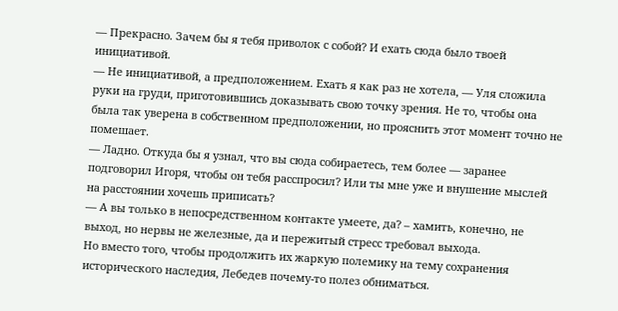— Прекрасно. Зачем бы я тебя приволок с собой? И ехать сюда было твоей инициативой.
— Не инициативой, а предположением. Ехать я как раз не хотела, — Уля сложила руки на груди, приготовившись доказывать свою точку зрения. Не то, чтобы она была так уверена в собственном предположении, но прояснить этот момент точно не помешает.
— Ладно. Откуда бы я узнал, что вы сюда собираетесь, тем более — заранее подговорил Игоря, чтобы он тебя расспросил? Или ты мне уже и внушение мыслей на расстоянии хочешь приписать?
— А вы только в непосредственном контакте умеете, да? – хамить, конечно, не выход, но нервы не железные, да и пережитый стресс требовал выхода.
Но вместо того, чтобы продолжить их жаркую полемику на тему сохранения исторического наследия, Лебедев почему-то полез обниматься.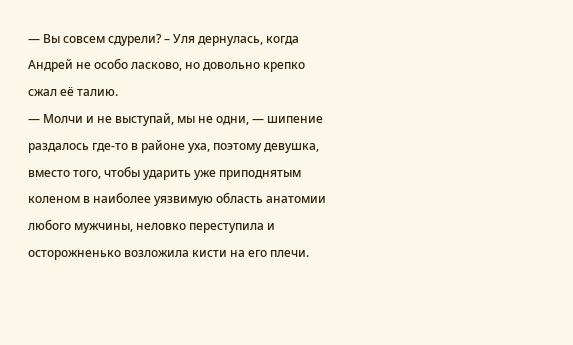— Вы совсем сдурели? – Уля дернулась, когда Андрей не особо ласково, но довольно крепко сжал её талию.
— Молчи и не выступай, мы не одни, — шипение раздалось где-то в районе уха, поэтому девушка, вместо того, чтобы ударить уже приподнятым коленом в наиболее уязвимую область анатомии любого мужчины, неловко переступила и осторожненько возложила кисти на его плечи.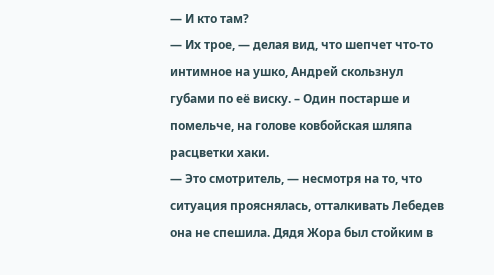— И кто там?
— Их трое, — делая вид, что шепчет что-то интимное на ушко, Андрей скользнул губами по её виску. – Один постарше и помельче, на голове ковбойская шляпа расцветки хаки.
— Это смотритель, — несмотря на то, что ситуация прояснялась, отталкивать Лебедев она не спешила. Дядя Жора был стойким в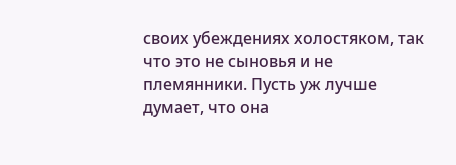своих убеждениях холостяком, так что это не сыновья и не племянники. Пусть уж лучше думает, что она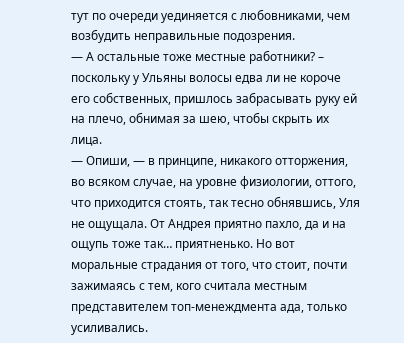тут по очереди уединяется с любовниками, чем возбудить неправильные подозрения.
— А остальные тоже местные работники? – поскольку у Ульяны волосы едва ли не короче его собственных, пришлось забрасывать руку ей на плечо, обнимая за шею, чтобы скрыть их лица.
— Опиши, — в принципе, никакого отторжения, во всяком случае, на уровне физиологии, оттого, что приходится стоять, так тесно обнявшись, Уля не ощущала. От Андрея приятно пахло, да и на ощупь тоже так… приятненько. Но вот моральные страдания от того, что стоит, почти зажимаясь с тем, кого считала местным представителем топ-менеждмента ада, только усиливались.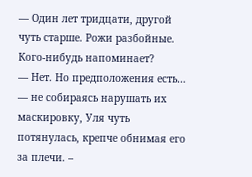— Один лет тридцати, другой чуть старше. Рожи разбойные. Кого-нибудь напоминает?
— Нет. Но предположения есть… — не собираясь нарушать их маскировку, Уля чуть потянулась, крепче обнимая его за плечи. –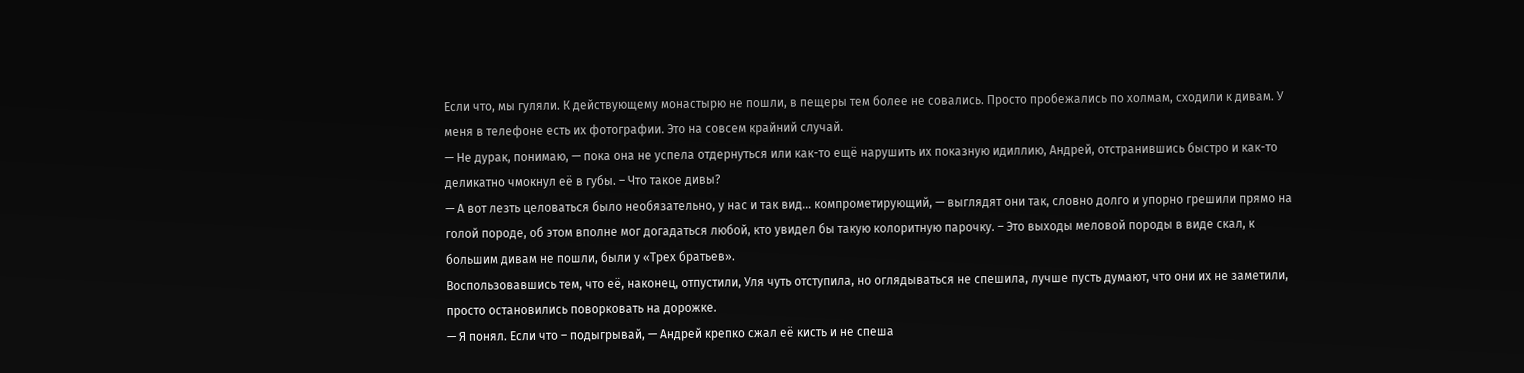Если что, мы гуляли. К действующему монастырю не пошли, в пещеры тем более не совались. Просто пробежались по холмам, сходили к дивам. У меня в телефоне есть их фотографии. Это на совсем крайний случай.
— Не дурак, понимаю, — пока она не успела отдернуться или как-то ещё нарушить их показную идиллию, Андрей, отстранившись быстро и как-то деликатно чмокнул её в губы. – Что такое дивы?
— А вот лезть целоваться было необязательно, у нас и так вид… компрометирующий, — выглядят они так, словно долго и упорно грешили прямо на голой породе, об этом вполне мог догадаться любой, кто увидел бы такую колоритную парочку. – Это выходы меловой породы в виде скал, к большим дивам не пошли, были у «Трех братьев».
Воспользовавшись тем, что её, наконец, отпустили, Уля чуть отступила, но оглядываться не спешила, лучше пусть думают, что они их не заметили, просто остановились поворковать на дорожке.
— Я понял. Если что – подыгрывай, — Андрей крепко сжал её кисть и не спеша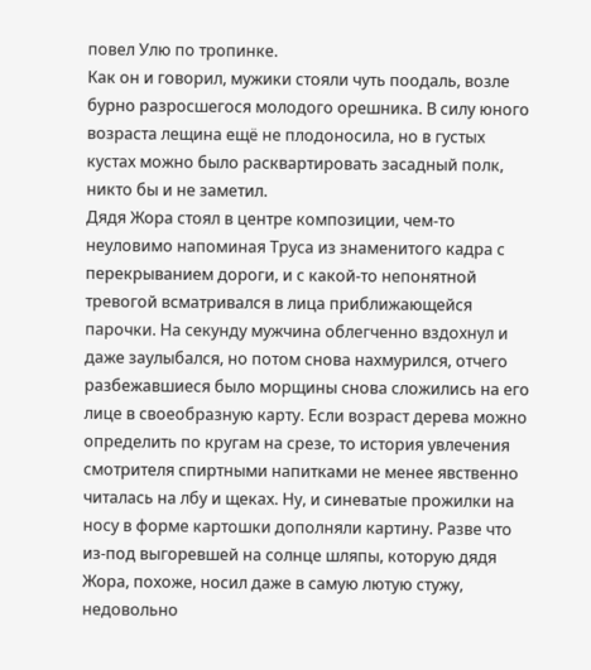повел Улю по тропинке.
Как он и говорил, мужики стояли чуть поодаль, возле бурно разросшегося молодого орешника. В силу юного возраста лещина ещё не плодоносила, но в густых кустах можно было расквартировать засадный полк, никто бы и не заметил.
Дядя Жора стоял в центре композиции, чем-то неуловимо напоминая Труса из знаменитого кадра с перекрыванием дороги, и с какой-то непонятной тревогой всматривался в лица приближающейся парочки. На секунду мужчина облегченно вздохнул и даже заулыбался, но потом снова нахмурился, отчего разбежавшиеся было морщины снова сложились на его лице в своеобразную карту. Если возраст дерева можно определить по кругам на срезе, то история увлечения смотрителя спиртными напитками не менее явственно читалась на лбу и щеках. Ну, и синеватые прожилки на носу в форме картошки дополняли картину. Разве что из-под выгоревшей на солнце шляпы, которую дядя Жора, похоже, носил даже в самую лютую стужу, недовольно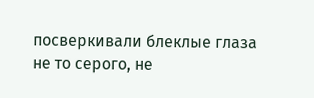посверкивали блеклые глаза не то серого, не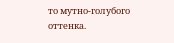то мутно-голубого оттенка.